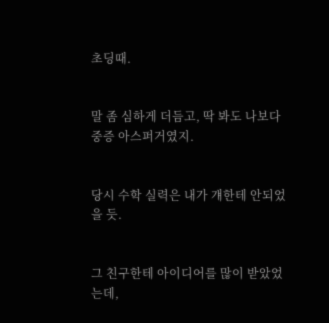초딩때.


말 좀 심하게 더듬고, 딱 봐도 나보다 중증 아스퍼거였지.


당시 수학 실력은 내가 걔한테 안되었을 듯.


그 친구한테 아이디어를 많이 받았었는데,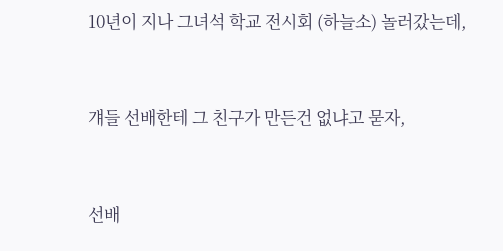10년이 지나 그녀석 학교 전시회 (하늘소) 놀러갔는데,


걔들 선배한테 그 친구가 만든건 없냐고 묻자,


선배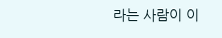라는 사람이 이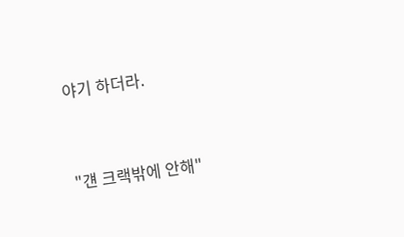야기 하더라.


"걘 크랙밖에 안해"